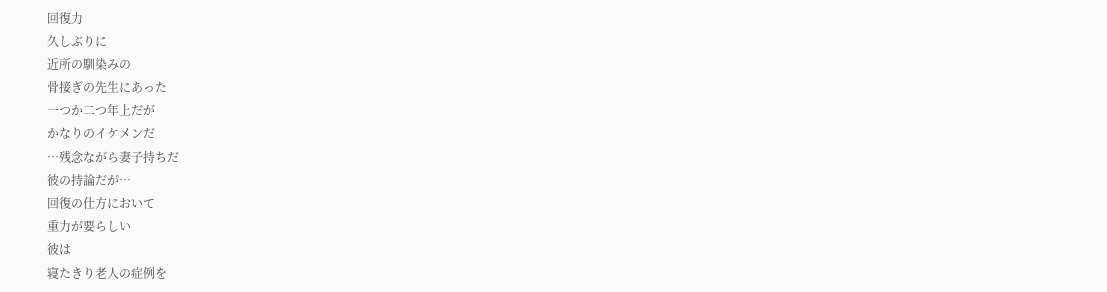回復力
久しぶりに
近所の馴染みの
骨接ぎの先生にあった
一つか二つ年上だが
かなりのイケメンだ
…残念ながら妻子持ちだ
彼の持論だが…
回復の仕方において
重力が要らしい
彼は
寝たきり老人の症例を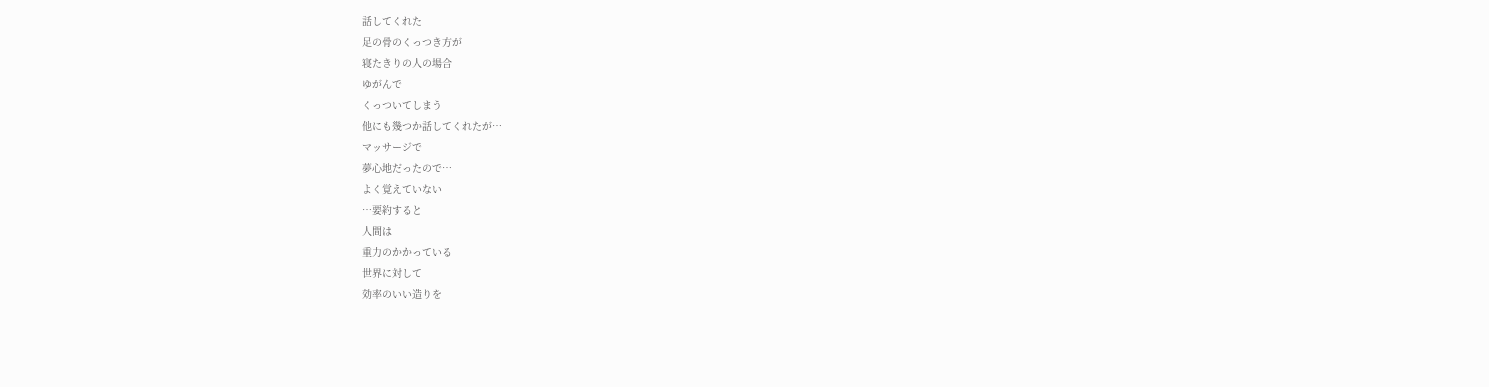話してくれた
足の骨のくっつき方が
寝たきりの人の場合
ゆがんで
くっついてしまう
他にも幾つか話してくれたが…
マッサージで
夢心地だったので…
よく覚えていない
…要約すると
人間は
重力のかかっている
世界に対して
効率のいい造りを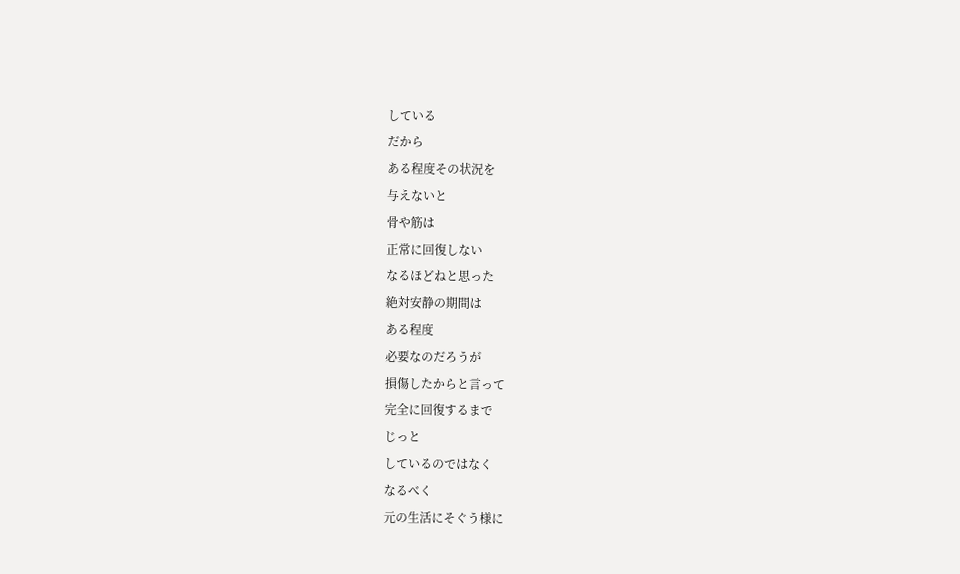している
だから
ある程度その状況を
与えないと
骨や筋は
正常に回復しない
なるほどねと思った
絶対安静の期間は
ある程度
必要なのだろうが
損傷したからと言って
完全に回復するまで
じっと
しているのではなく
なるべく
元の生活にそぐう様に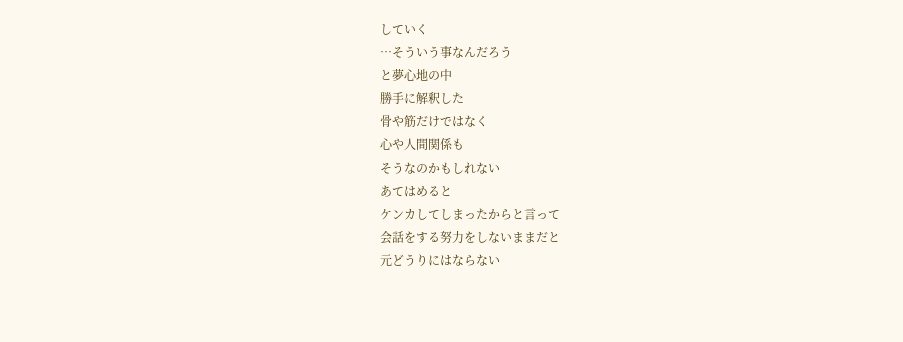していく
…そういう事なんだろう
と夢心地の中
勝手に解釈した
骨や筋だけではなく
心や人間関係も
そうなのかもしれない
あてはめると
ケンカしてしまったからと言って
会話をする努力をしないままだと
元どうりにはならない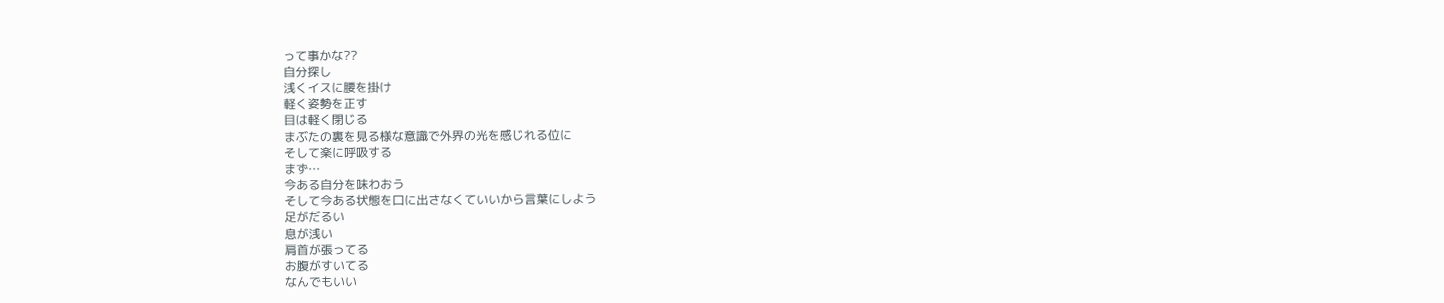って事かな??
自分探し
浅くイスに腰を掛け
軽く姿勢を正す
目は軽く閉じる
まぶたの裏を見る様な意識で外界の光を感じれる位に
そして楽に呼吸する
まず…
今ある自分を味わおう
そして今ある状態を口に出さなくていいから言葉にしよう
足がだるい
息が浅い
肩首が張ってる
お腹がすいてる
なんでもいい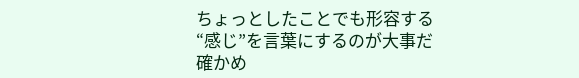ちょっとしたことでも形容する
“感じ”を言葉にするのが大事だ
確かめ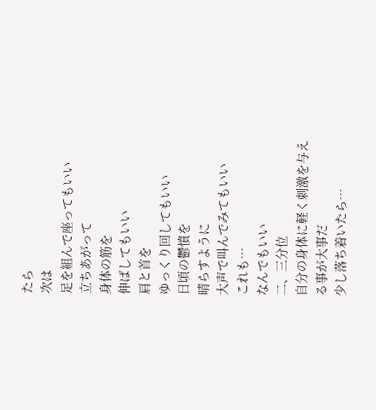たら
次は
足を組んで座ってもいい
立ちあがって
身体の筋を
伸ばしてもいい
肩と首を
ゆっくり回してもいい
日頃の鬱憤を
晴らすように
大声で叫んでみてもいい
これも…
なんでもいい
二、三分位
自分の身体に軽く刺激を与える事が大事だ
少し落ち着いたら…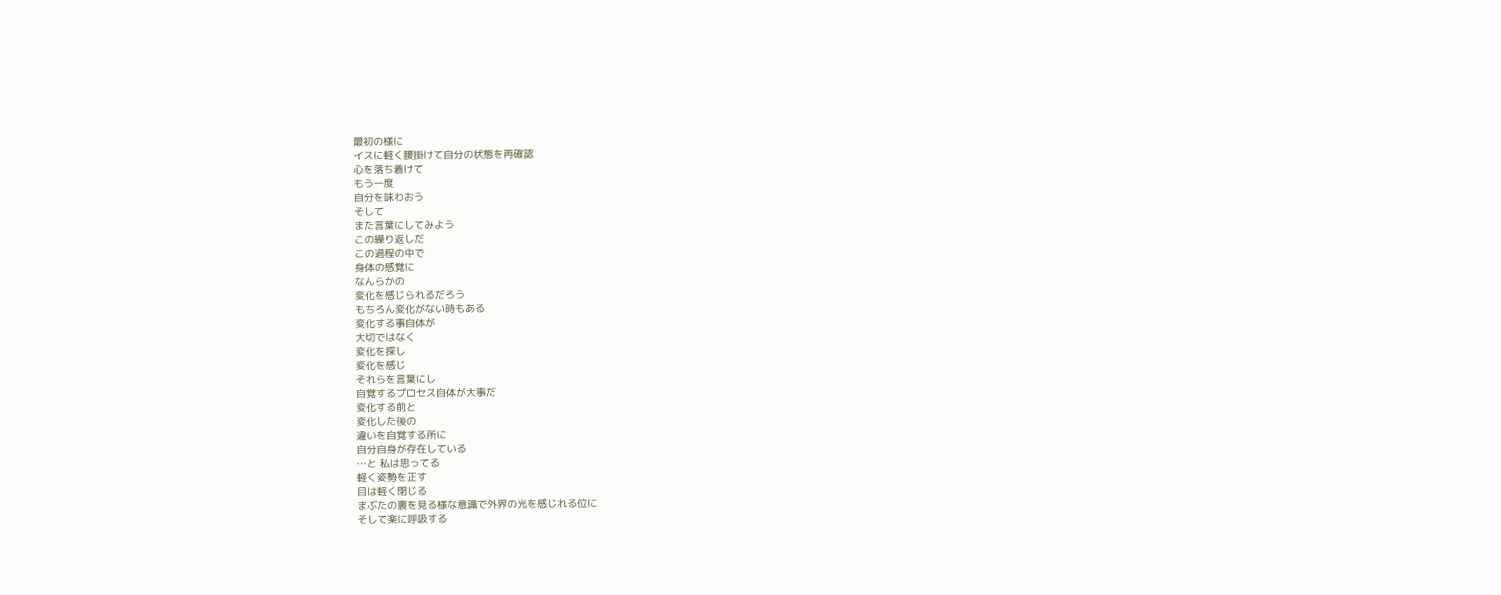最初の様に
イスに軽く腰掛けて自分の状態を再確認
心を落ち着けて
もう一度
自分を味わおう
そして
また言葉にしてみよう
この繰り返しだ
この過程の中で
身体の感覚に
なんらかの
変化を感じられるだろう
もちろん変化がない時もある
変化する事自体が
大切ではなく
変化を探し
変化を感じ
それらを言葉にし
自覚するプロセス自体が大事だ
変化する前と
変化した後の
違いを自覚する所に
自分自身が存在している
…と 私は思ってる
軽く姿勢を正す
目は軽く閉じる
まぶたの裏を見る様な意識で外界の光を感じれる位に
そして楽に呼吸する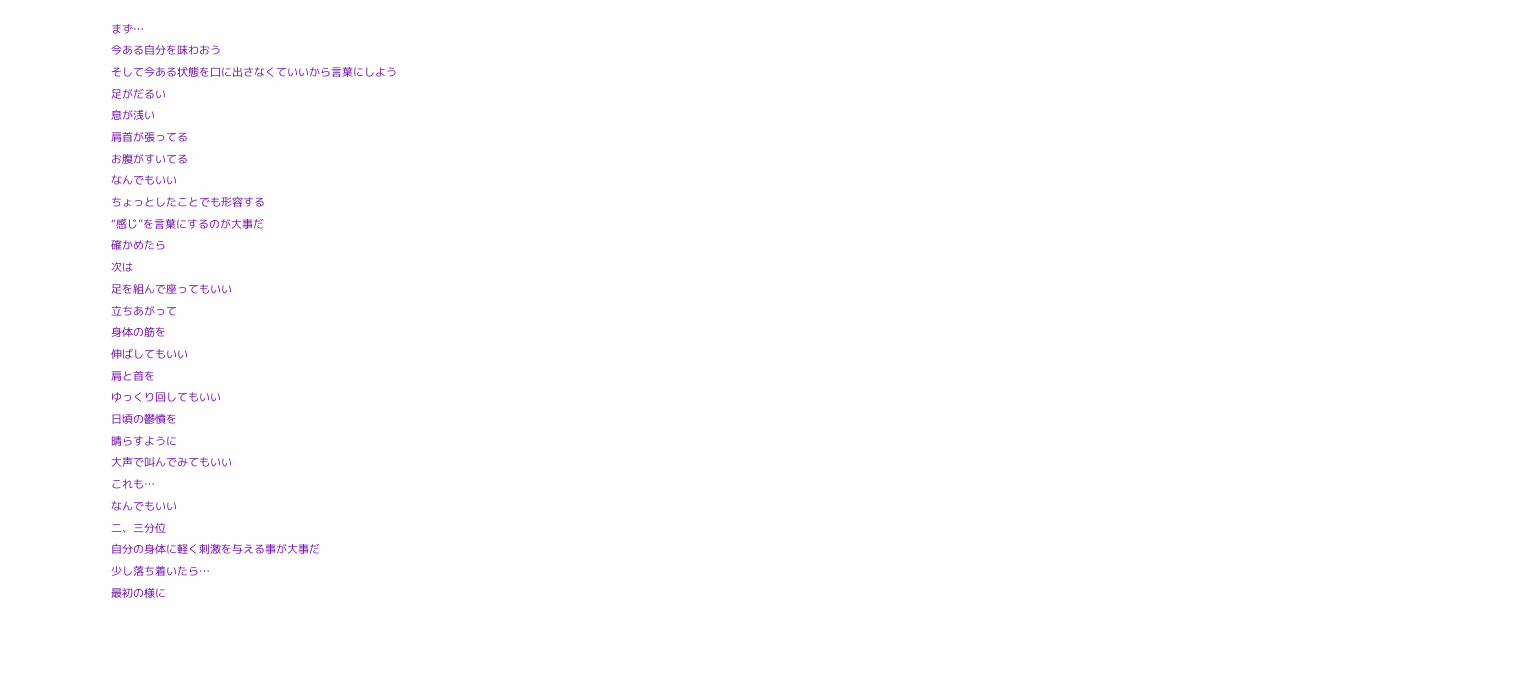まず…
今ある自分を味わおう
そして今ある状態を口に出さなくていいから言葉にしよう
足がだるい
息が浅い
肩首が張ってる
お腹がすいてる
なんでもいい
ちょっとしたことでも形容する
“感じ”を言葉にするのが大事だ
確かめたら
次は
足を組んで座ってもいい
立ちあがって
身体の筋を
伸ばしてもいい
肩と首を
ゆっくり回してもいい
日頃の鬱憤を
晴らすように
大声で叫んでみてもいい
これも…
なんでもいい
二、三分位
自分の身体に軽く刺激を与える事が大事だ
少し落ち着いたら…
最初の様に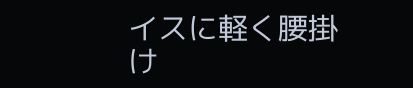イスに軽く腰掛け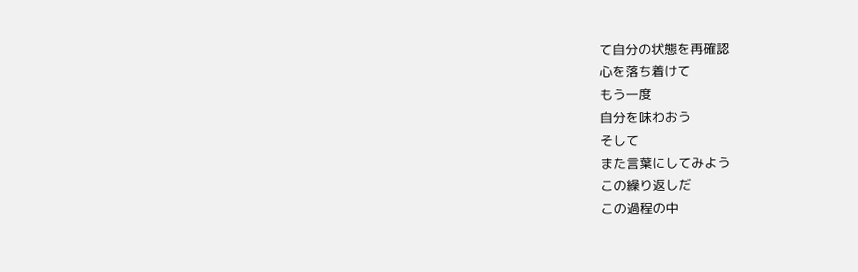て自分の状態を再確認
心を落ち着けて
もう一度
自分を味わおう
そして
また言葉にしてみよう
この繰り返しだ
この過程の中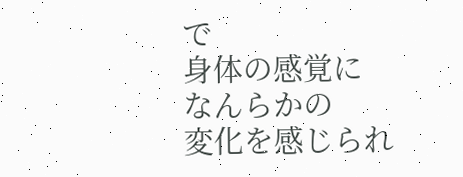で
身体の感覚に
なんらかの
変化を感じられ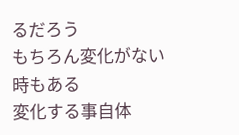るだろう
もちろん変化がない時もある
変化する事自体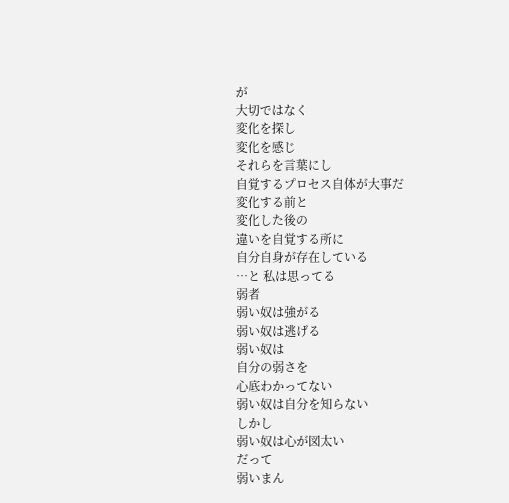が
大切ではなく
変化を探し
変化を感じ
それらを言葉にし
自覚するプロセス自体が大事だ
変化する前と
変化した後の
違いを自覚する所に
自分自身が存在している
…と 私は思ってる
弱者
弱い奴は強がる
弱い奴は逃げる
弱い奴は
自分の弱さを
心底わかってない
弱い奴は自分を知らない
しかし
弱い奴は心が図太い
だって
弱いまん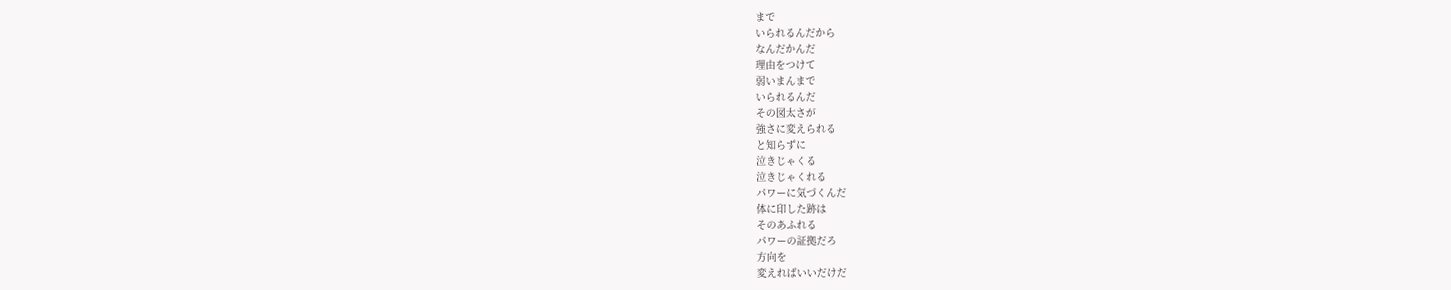まで
いられるんだから
なんだかんだ
理由をつけて
弱いまんまで
いられるんだ
その図太さが
強さに変えられる
と知らずに
泣きじゃくる
泣きじゃくれる
パワーに気づくんだ
体に印した跡は
そのあふれる
パワーの証拠だろ
方向を
変えればいいだけだ